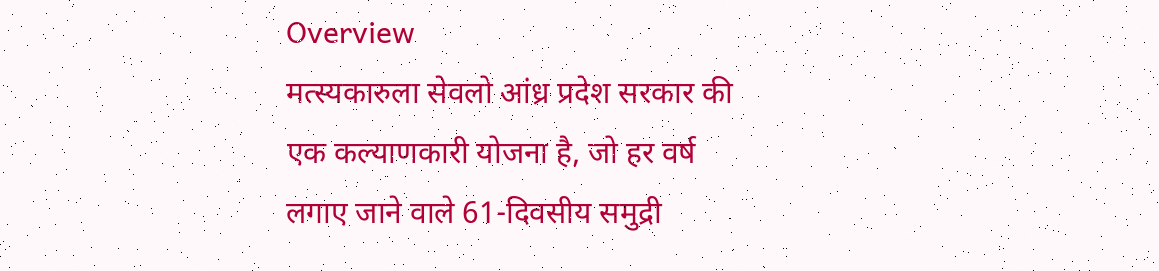Overview
मत्स्यकारुला सेवलो आंध्र प्रदेश सरकार की एक कल्याणकारी योजना है, जो हर वर्ष लगाए जाने वाले 61-दिवसीय समुद्री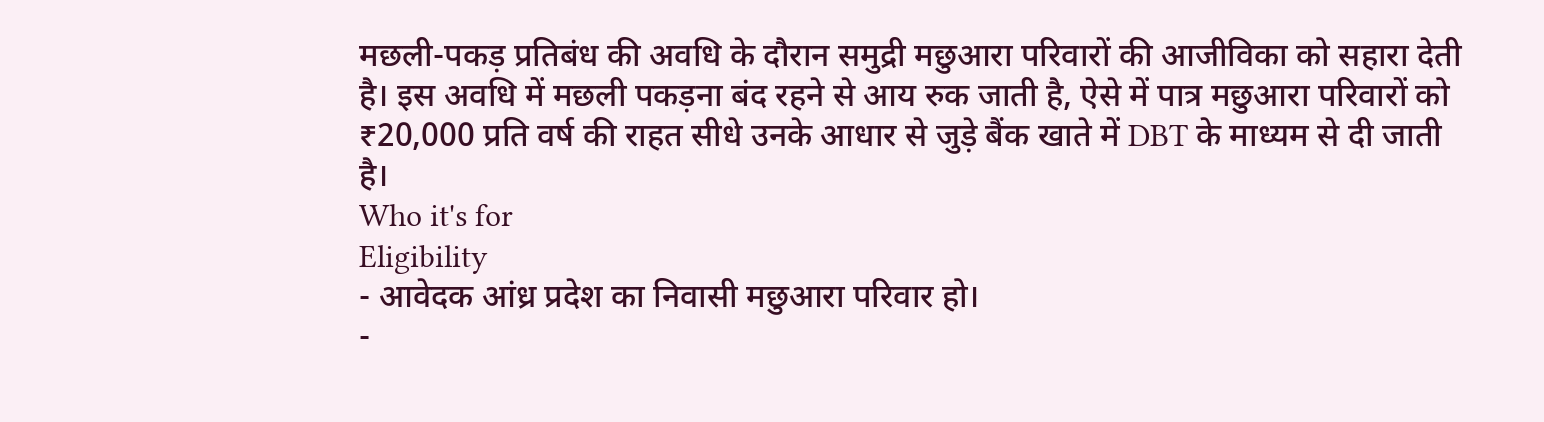मछली-पकड़ प्रतिबंध की अवधि के दौरान समुद्री मछुआरा परिवारों की आजीविका को सहारा देती है। इस अवधि में मछली पकड़ना बंद रहने से आय रुक जाती है, ऐसे में पात्र मछुआरा परिवारों को ₹20,000 प्रति वर्ष की राहत सीधे उनके आधार से जुड़े बैंक खाते में DBT के माध्यम से दी जाती है।
Who it's for
Eligibility
- आवेदक आंध्र प्रदेश का निवासी मछुआरा परिवार हो।
-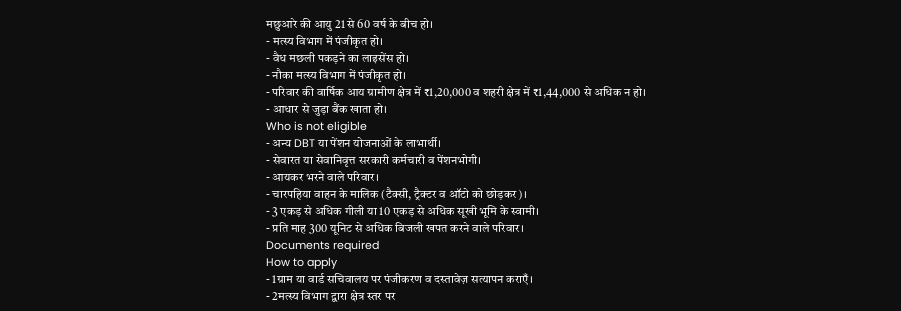मछुआरे की आयु 21 से 60 वर्ष के बीच हो।
- मत्स्य विभाग में पंजीकृत हो।
- वैध मछली पकड़ने का लाइसेंस हो।
- नौका मत्स्य विभाग में पंजीकृत हो।
- परिवार की वार्षिक आय ग्रामीण क्षेत्र में ₹1,20,000 व शहरी क्षेत्र में ₹1,44,000 से अधिक न हो।
- आधार से जुड़ा बैंक खाता हो।
Who is not eligible
- अन्य DBT या पेंशन योजनाओं के लाभार्थी।
- सेवारत या सेवानिवृत्त सरकारी कर्मचारी व पेंशनभोगी।
- आयकर भरने वाले परिवार।
- चारपहिया वाहन के मालिक (टैक्सी, ट्रैक्टर व ऑटो को छोड़कर)।
- 3 एकड़ से अधिक गीली या 10 एकड़ से अधिक सूखी भूमि के स्वामी।
- प्रति माह 300 यूनिट से अधिक बिजली खपत करने वाले परिवार।
Documents required
How to apply
- 1ग्राम या वार्ड सचिवालय पर पंजीकरण व दस्तावेज़ सत्यापन कराएँ।
- 2मत्स्य विभाग द्वारा क्षेत्र स्तर पर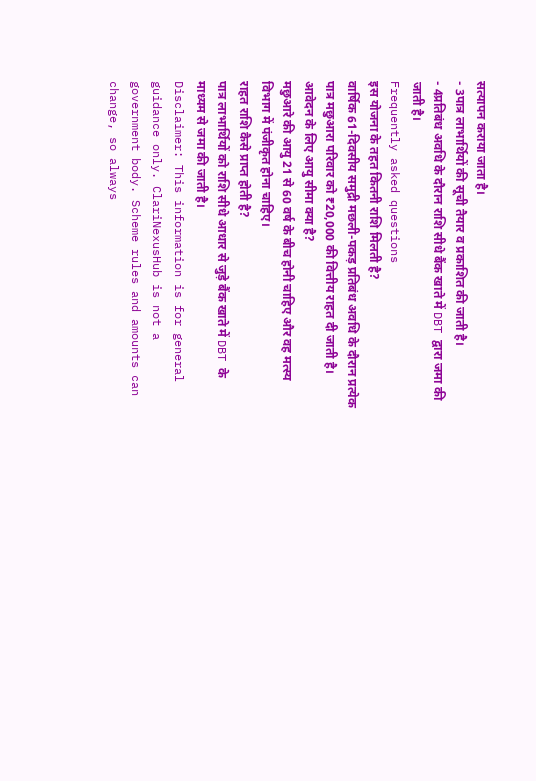सत्यापन कराया जाता है।
- 3पात्र लाभार्थियों की सूची तैयार व प्रकाशित की जाती है।
- 4प्रतिबंध अवधि के दौरान राशि सीधे बैंक खाते में DBT द्वारा जमा की जाती है।
Frequently asked questions
इस योजना के तहत कितनी राशि मिलती है?
वार्षिक 61-दिवसीय समुद्री मछली-पकड़ प्रतिबंध अवधि के दौरान प्रत्येक पात्र मछुआरा परिवार को ₹20,000 की वित्तीय राहत दी जाती है।
आवेदन के लिए आयु सीमा क्या है?
मछुआरे की आयु 21 से 60 वर्ष के बीच होनी चाहिए और वह मत्स्य विभाग में पंजीकृत होना चाहिए।
राहत राशि कैसे प्राप्त होती है?
पात्र लाभार्थियों को राशि सीधे आधार से जुड़े बैंक खाते में DBT के माध्यम से जमा की जाती है।
Disclaimer: This information is for general guidance only. ClariNexusHub is not a government body. Scheme rules and amounts can change, so always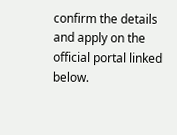confirm the details and apply on the official portal linked below.